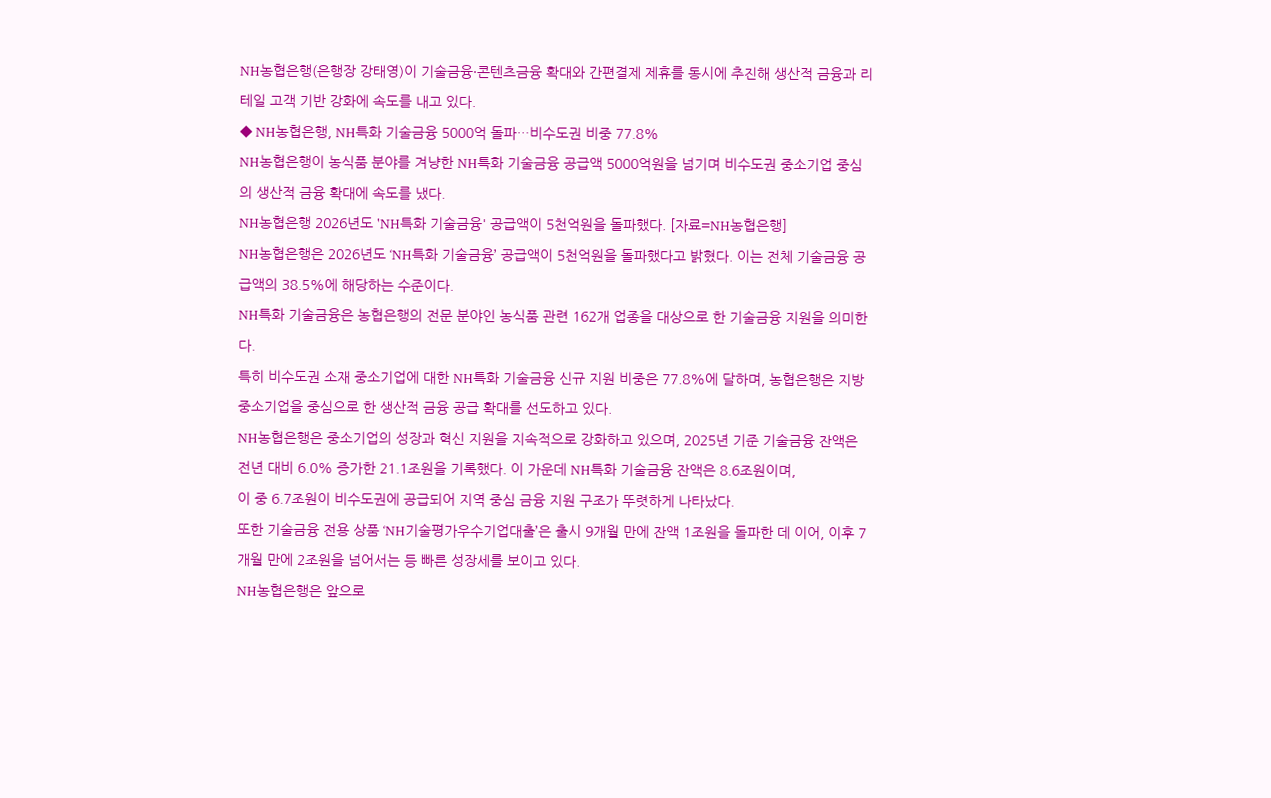NH농협은행(은행장 강태영)이 기술금융·콘텐츠금융 확대와 간편결제 제휴를 동시에 추진해 생산적 금융과 리테일 고객 기반 강화에 속도를 내고 있다.
◆ NH농협은행, NH특화 기술금융 5000억 돌파…비수도권 비중 77.8%
NH농협은행이 농식품 분야를 겨냥한 NH특화 기술금융 공급액 5000억원을 넘기며 비수도권 중소기업 중심의 생산적 금융 확대에 속도를 냈다.
NH농협은행 2026년도 'NH특화 기술금융' 공급액이 5천억원을 돌파했다. [자료=NH농협은행]
NH농협은행은 2026년도 ‘NH특화 기술금융’ 공급액이 5천억원을 돌파했다고 밝혔다. 이는 전체 기술금융 공급액의 38.5%에 해당하는 수준이다.
NH특화 기술금융은 농협은행의 전문 분야인 농식품 관련 162개 업종을 대상으로 한 기술금융 지원을 의미한다.
특히 비수도권 소재 중소기업에 대한 NH특화 기술금융 신규 지원 비중은 77.8%에 달하며, 농협은행은 지방 중소기업을 중심으로 한 생산적 금융 공급 확대를 선도하고 있다.
NH농협은행은 중소기업의 성장과 혁신 지원을 지속적으로 강화하고 있으며, 2025년 기준 기술금융 잔액은 전년 대비 6.0% 증가한 21.1조원을 기록했다. 이 가운데 NH특화 기술금융 잔액은 8.6조원이며,
이 중 6.7조원이 비수도권에 공급되어 지역 중심 금융 지원 구조가 뚜렷하게 나타났다.
또한 기술금융 전용 상품 ‘NH기술평가우수기업대출’은 출시 9개월 만에 잔액 1조원을 돌파한 데 이어, 이후 7개월 만에 2조원을 넘어서는 등 빠른 성장세를 보이고 있다.
NH농협은행은 앞으로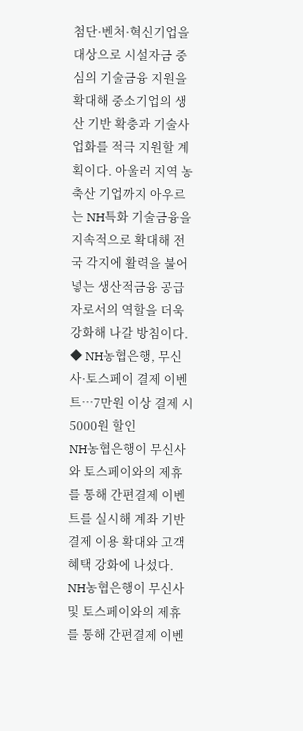첨단·벤처·혁신기업을 대상으로 시설자금 중심의 기술금융 지원을 확대해 중소기업의 생산 기반 확충과 기술사업화를 적극 지원할 계획이다. 아울러 지역 농축산 기업까지 아우르는 NH특화 기술금융을 지속적으로 확대해 전국 각지에 활력을 불어넣는 생산적금융 공급자로서의 역할을 더욱 강화해 나갈 방침이다.
◆ NH농협은행, 무신사·토스페이 결제 이벤트…7만원 이상 결제 시 5000원 할인
NH농협은행이 무신사와 토스페이와의 제휴를 통해 간편결제 이벤트를 실시해 계좌 기반 결제 이용 확대와 고객 혜택 강화에 나섰다.
NH농협은행이 무신사 및 토스페이와의 제휴를 통해 간편결제 이벤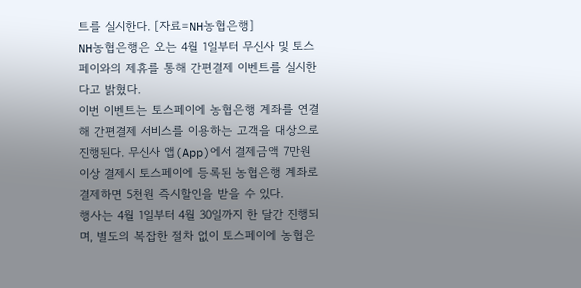트를 실시한다. [자료=NH농협은행]
NH농협은행은 오는 4월 1일부터 무신사 및 토스페이와의 제휴를 통해 간편결제 이벤트를 실시한다고 밝혔다.
이번 이벤트는 토스페이에 농협은행 계좌를 연결해 간편결제 서비스를 이용하는 고객을 대상으로 진행된다. 무신사 앱(App)에서 결제금액 7만원 이상 결제시 토스페이에 등록된 농협은행 계좌로 결제하면 5천원 즉시할인을 받을 수 있다.
행사는 4월 1일부터 4월 30일까지 한 달간 진행되며, 별도의 복잡한 절차 없이 토스페이에 농협은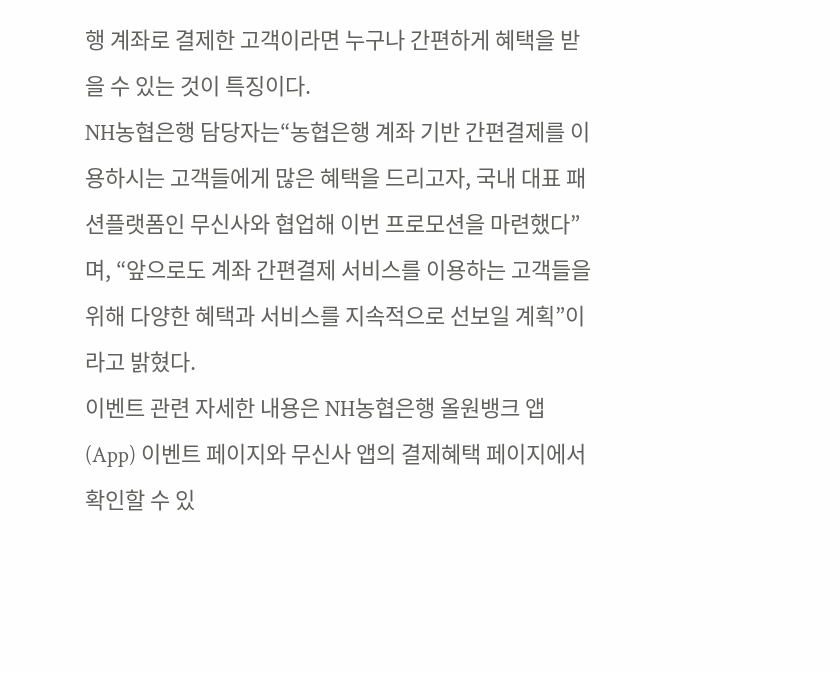행 계좌로 결제한 고객이라면 누구나 간편하게 혜택을 받을 수 있는 것이 특징이다.
NH농협은행 담당자는“농협은행 계좌 기반 간편결제를 이용하시는 고객들에게 많은 혜택을 드리고자, 국내 대표 패션플랫폼인 무신사와 협업해 이번 프로모션을 마련했다”며, “앞으로도 계좌 간편결제 서비스를 이용하는 고객들을 위해 다양한 혜택과 서비스를 지속적으로 선보일 계획”이라고 밝혔다.
이벤트 관련 자세한 내용은 NH농협은행 올원뱅크 앱(App) 이벤트 페이지와 무신사 앱의 결제혜택 페이지에서 확인할 수 있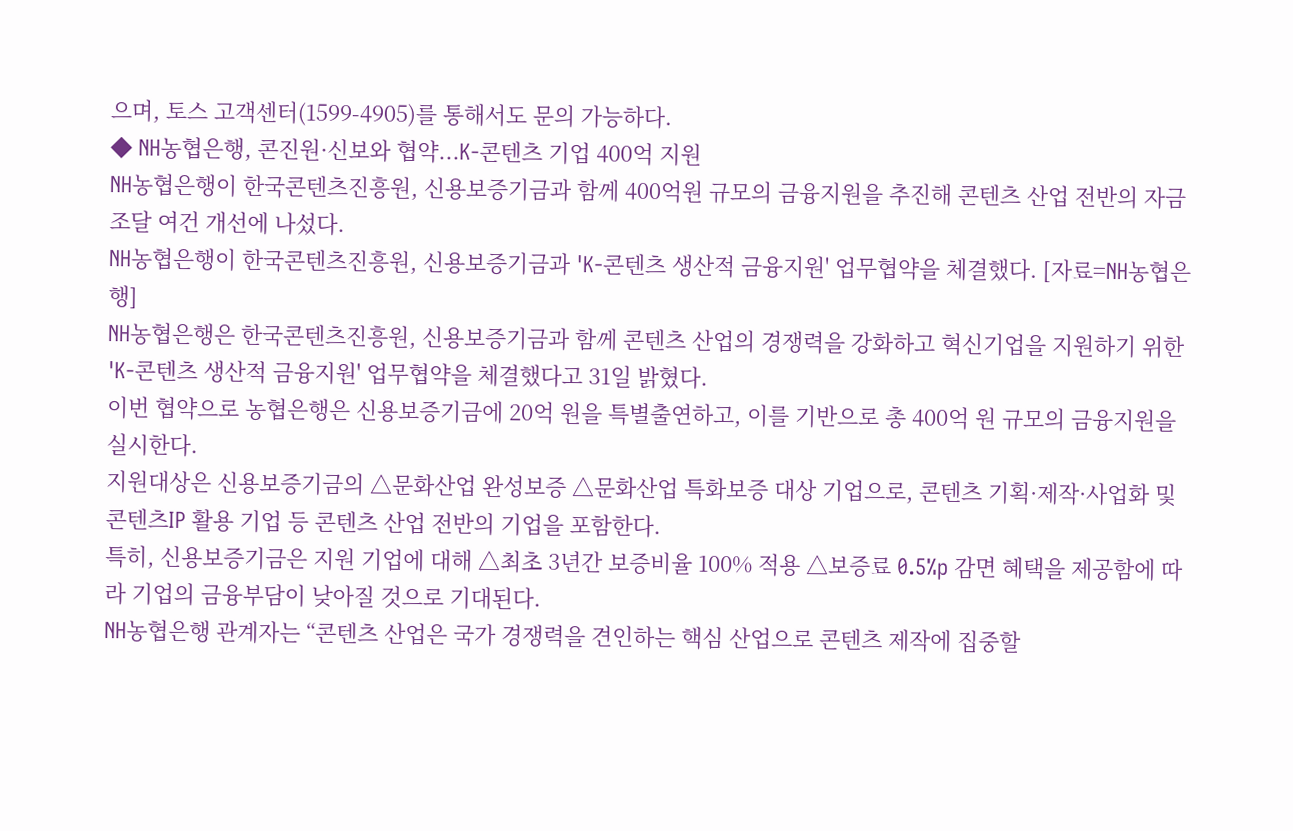으며, 토스 고객센터(1599-4905)를 통해서도 문의 가능하다.
◆ NH농협은행, 콘진원·신보와 협약...K-콘텐츠 기업 400억 지원
NH농협은행이 한국콘텐츠진흥원, 신용보증기금과 함께 400억원 규모의 금융지원을 추진해 콘텐츠 산업 전반의 자금조달 여건 개선에 나섰다.
NH농협은행이 한국콘텐츠진흥원, 신용보증기금과 'K-콘텐츠 생산적 금융지원' 업무협약을 체결했다. [자료=NH농협은행]
NH농협은행은 한국콘텐츠진흥원, 신용보증기금과 함께 콘텐츠 산업의 경쟁력을 강화하고 혁신기업을 지원하기 위한 'K-콘텐츠 생산적 금융지원' 업무협약을 체결했다고 31일 밝혔다.
이번 협약으로 농협은행은 신용보증기금에 20억 원을 특별출연하고, 이를 기반으로 총 400억 원 규모의 금융지원을 실시한다.
지원대상은 신용보증기금의 △문화산업 완성보증 △문화산업 특화보증 대상 기업으로, 콘텐츠 기획·제작·사업화 및 콘텐츠IP 활용 기업 등 콘텐츠 산업 전반의 기업을 포함한다.
특히, 신용보증기금은 지원 기업에 대해 △최초 3년간 보증비율 100% 적용 △보증료 0.5%p 감면 혜택을 제공함에 따라 기업의 금융부담이 낮아질 것으로 기대된다.
NH농협은행 관계자는 “콘텐츠 산업은 국가 경쟁력을 견인하는 핵심 산업으로 콘텐츠 제작에 집중할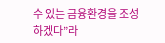수 있는 금융환경을 조성하겠다”라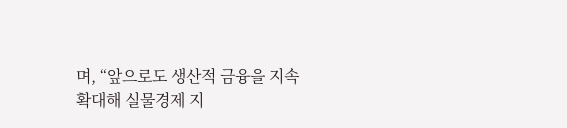며, “앞으로도 생산적 금융을 지속 확대해 실물경제 지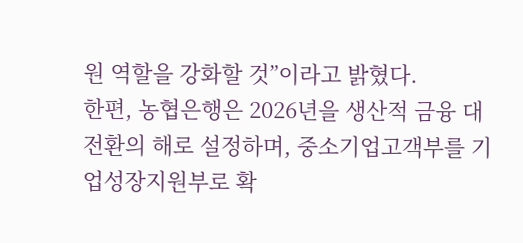원 역할을 강화할 것”이라고 밝혔다.
한편, 농협은행은 2026년을 생산적 금융 대전환의 해로 설정하며, 중소기업고객부를 기업성장지원부로 확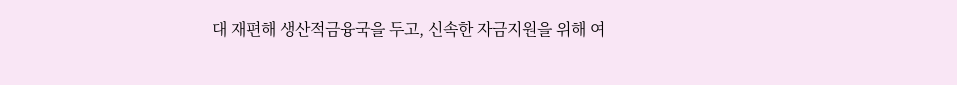대 재편해 생산적금융국을 두고, 신속한 자금지원을 위해 여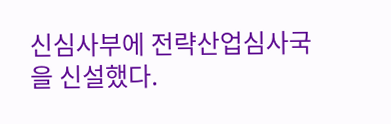신심사부에 전략산업심사국을 신설했다.